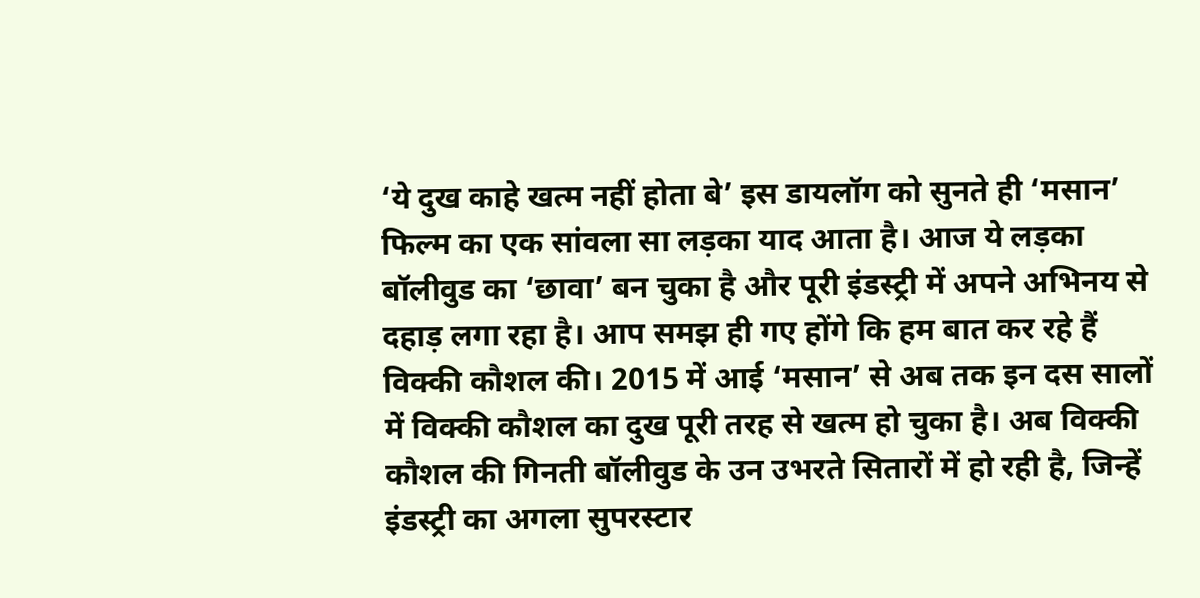‘ये दुख काहे खत्म नहीं होता बे’ इस डायलॉग को सुनते ही ‘मसान’ फिल्म का एक सांवला सा लड़का याद आता है। आज ये लड़का बॉलीवुड का ‘छावा’ बन चुका है और पूरी इंडस्ट्री में अपने अभिनय से दहाड़ लगा रहा है। आप समझ ही गए होंगे कि हम बात कर रहे हैं विक्की कौशल की। 2015 में आई ‘मसान’ से अब तक इन दस सालों में विक्की कौशल का दुख पूरी तरह से खत्म हो चुका है। अब विक्की कौशल की गिनती बॉलीवुड के उन उभरते सितारों में हो रही है, जिन्हें इंडस्ट्री का अगला सुपरस्टार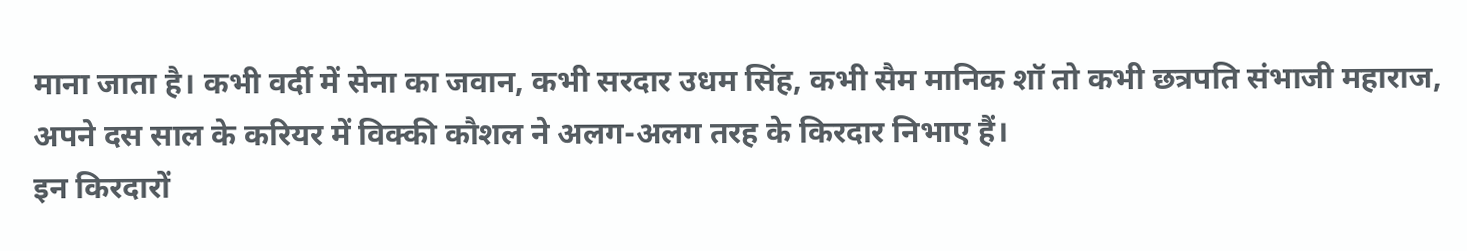माना जाता है। कभी वर्दी में सेना का जवान, कभी सरदार उधम सिंह, कभी सैम मानिक शॉ तो कभी छत्रपति संभाजी महाराज, अपने दस साल के करियर में विक्की कौशल ने अलग-अलग तरह के किरदार निभाए हैं।
इन किरदारों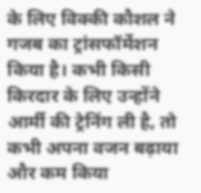के लिए विक्की कौशल ने गजब का ट्रांसफॉर्मेशन किया है। कभी किसी किरदार के लिए उन्होंने आर्मी की ट्रेनिंग ली है, तो कभी अपना वजन बढ़ाया और कम किया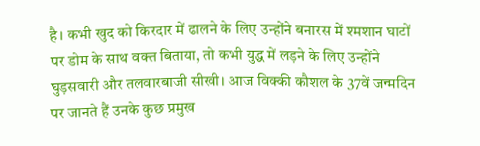है। कभी खुद को किरदार में ढालने के लिए उन्होंने बनारस में श्मशान घाटों पर डोम के साथ वक्त बिताया, तो कभी युद्ध में लड़ने के लिए उन्होंने घुड़सवारी और तलवारबाजी सीखी। आज विक्की कौशल के 37वें जन्मदिन पर जानते हैं उनके कुछ प्रमुख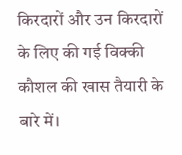किरदारों और उन किरदारों के लिए की गई विक्की कौशल की खास तैयारी के बारे में।